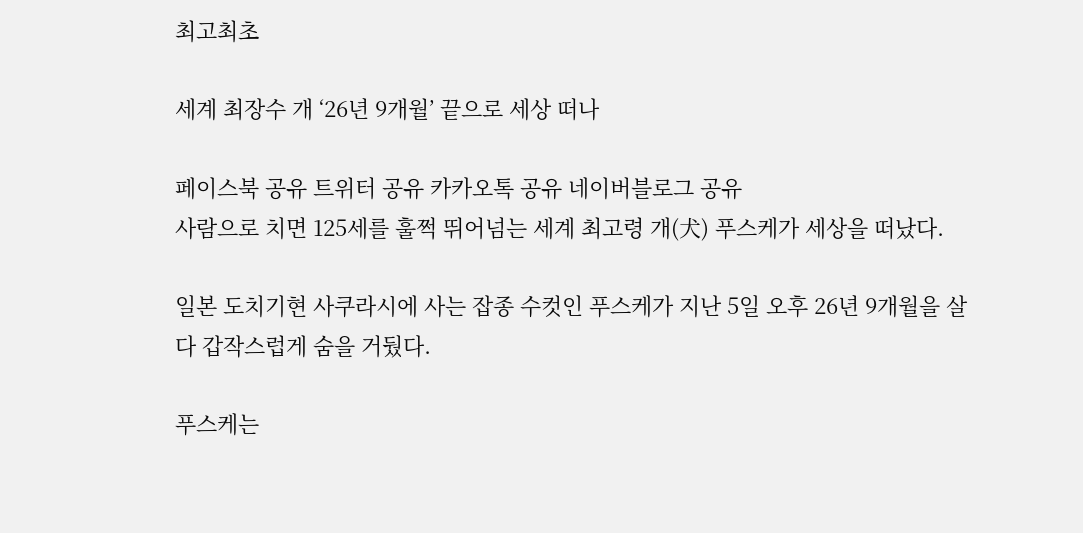최고최초

세계 최장수 개 ‘26년 9개월’ 끝으로 세상 떠나

페이스북 공유 트위터 공유 카카오톡 공유 네이버블로그 공유
사람으로 치면 125세를 훌쩍 뛰어넘는 세계 최고령 개(犬) 푸스케가 세상을 떠났다.

일본 도치기현 사쿠라시에 사는 잡종 수컷인 푸스케가 지난 5일 오후 26년 9개월을 살다 갑작스럽게 숨을 거뒀다.

푸스케는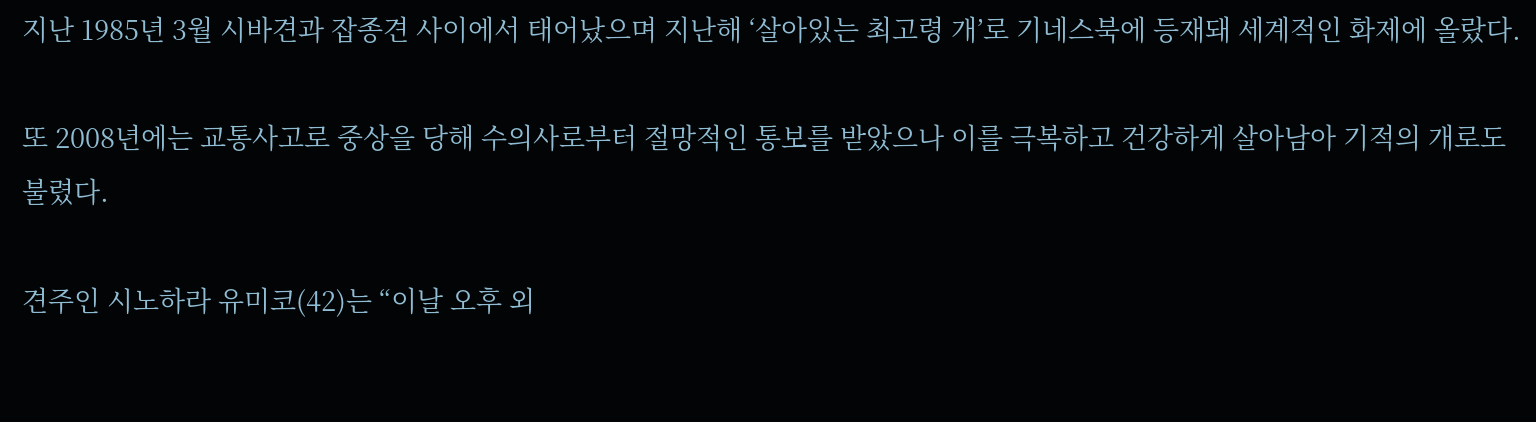지난 1985년 3월 시바견과 잡종견 사이에서 태어났으며 지난해 ‘살아있는 최고령 개’로 기네스북에 등재돼 세계적인 화제에 올랐다.

또 2008년에는 교통사고로 중상을 당해 수의사로부터 절망적인 통보를 받았으나 이를 극복하고 건강하게 살아남아 기적의 개로도 불렸다.

견주인 시노하라 유미코(42)는 “이날 오후 외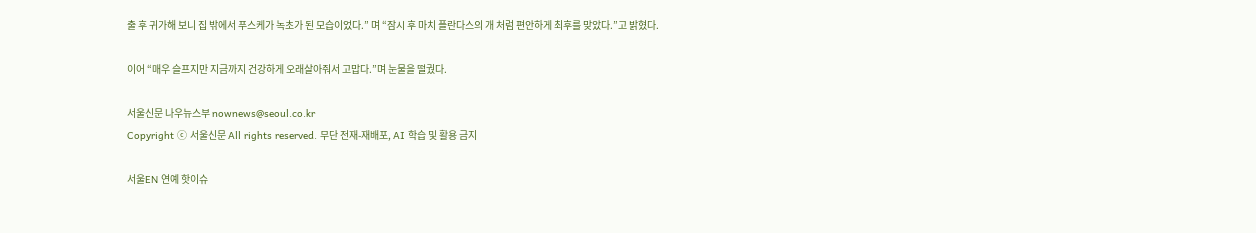출 후 귀가해 보니 집 밖에서 푸스케가 녹초가 된 모습이었다.” 며 “잠시 후 마치 플란다스의 개 처럼 편안하게 최후를 맞았다.”고 밝혔다.

이어 “매우 슬프지만 지금까지 건강하게 오래살아줘서 고맙다.”며 눈물을 떨궜다.

서울신문 나우뉴스부 nownews@seoul.co.kr
Copyright ⓒ 서울신문 All rights reserved. 무단 전재-재배포, AI 학습 및 활용 금지

서울EN 연예 핫이슈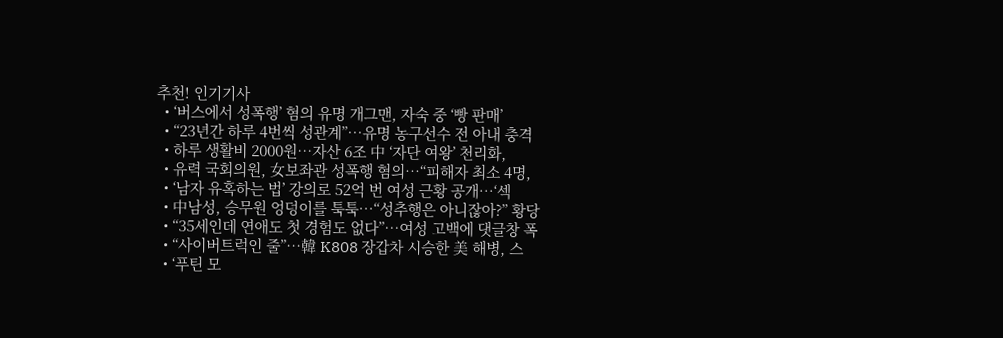추천! 인기기사
  • ‘버스에서 성폭행’ 혐의 유명 개그맨, 자숙 중 ‘빵 판매’
  • “23년간 하루 4번씩 성관계”…유명 농구선수 전 아내 충격
  • 하루 생활비 2000원…자산 6조 中 ‘자단 여왕’ 천리화,
  • 유력 국회의원, 女보좌관 성폭행 혐의…“피해자 최소 4명,
  • ‘남자 유혹하는 법’ 강의로 52억 번 여성 근황 공개…‘섹
  • 中남성, 승무원 엉덩이를 툭툭…“성추행은 아니잖아?” 황당
  • “35세인데 연애도 첫 경험도 없다”…여성 고백에 댓글창 폭
  • “사이버트럭인 줄”…韓 K808 장갑차 시승한 美 해병, 스
  • ‘푸틴 모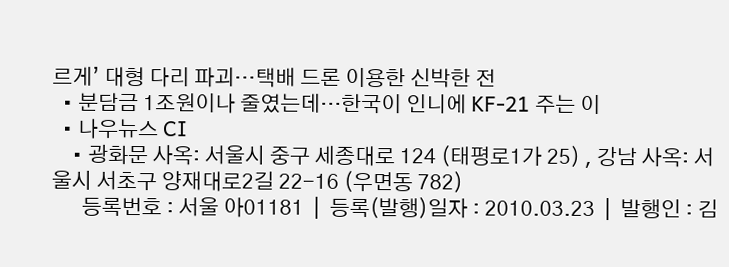르게’ 대형 다리 파괴…택배 드론 이용한 신박한 전
  • 분담금 1조원이나 줄였는데…한국이 인니에 KF-21 주는 이
  • 나우뉴스 CI
    • 광화문 사옥: 서울시 중구 세종대로 124 (태평로1가 25) , 강남 사옥: 서울시 서초구 양재대로2길 22-16 (우면동 782)
      등록번호 : 서울 아01181  |  등록(발행)일자 : 2010.03.23  |  발행인 : 김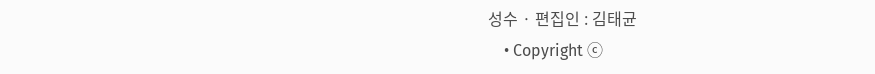성수 · 편집인 : 김태균
    • Copyright ⓒ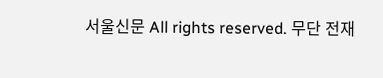서울신문 All rights reserved. 무단 전재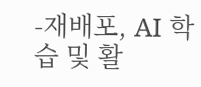-재배포, AI 학습 및 활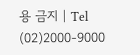용 금지 | Tel (02)2000-9000